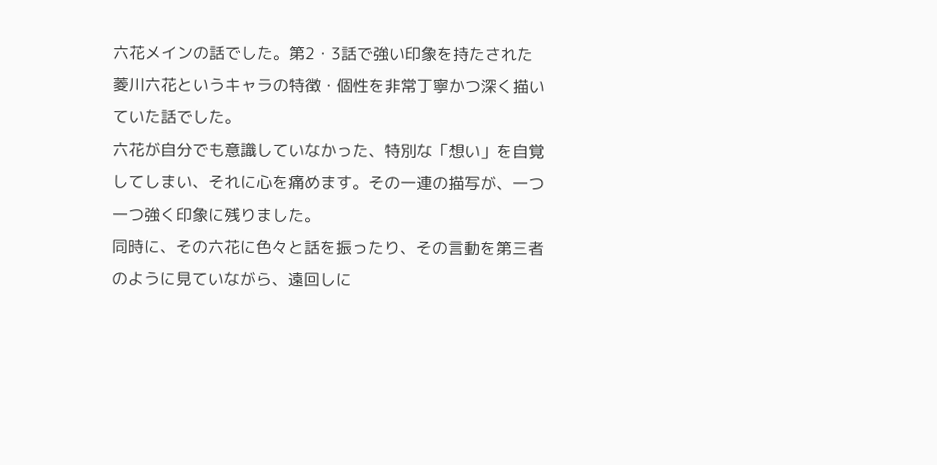六花メインの話でした。第2・3話で強い印象を持たされた菱川六花というキャラの特徴・個性を非常丁寧かつ深く描いていた話でした。
六花が自分でも意識していなかった、特別な「想い」を自覚してしまい、それに心を痛めます。その一連の描写が、一つ一つ強く印象に残りました。
同時に、その六花に色々と話を振ったり、その言動を第三者のように見ていながら、遠回しに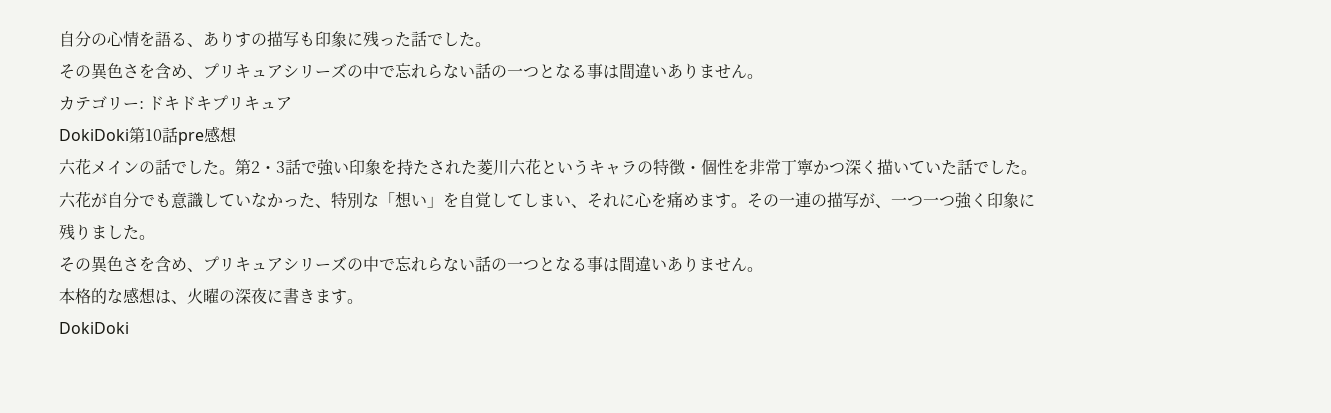自分の心情を語る、ありすの描写も印象に残った話でした。
その異色さを含め、プリキュアシリーズの中で忘れらない話の一つとなる事は間違いありません。
カテゴリー: ドキドキプリキュア
DokiDoki第10話pre感想
六花メインの話でした。第2・3話で強い印象を持たされた菱川六花というキャラの特徴・個性を非常丁寧かつ深く描いていた話でした。
六花が自分でも意識していなかった、特別な「想い」を自覚してしまい、それに心を痛めます。その一連の描写が、一つ一つ強く印象に残りました。
その異色さを含め、プリキュアシリーズの中で忘れらない話の一つとなる事は間違いありません。
本格的な感想は、火曜の深夜に書きます。
DokiDoki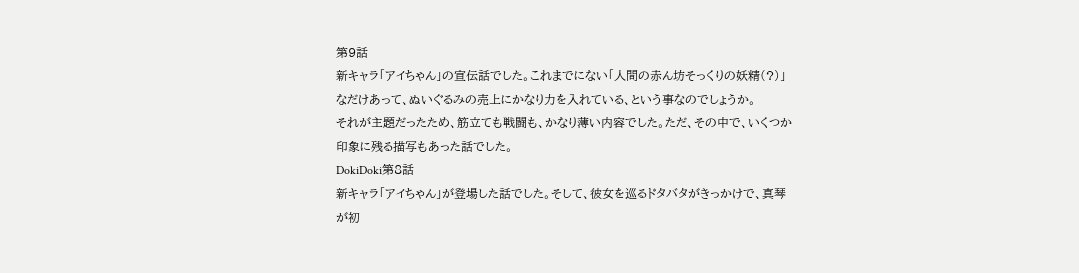第9話
新キャラ「アイちゃん」の宣伝話でした。これまでにない「人間の赤ん坊そっくりの妖精(?)」なだけあって、ぬいぐるみの売上にかなり力を入れている、という事なのでしょうか。
それが主題だったため、筋立ても戦闘も、かなり薄い内容でした。ただ、その中で、いくつか印象に残る描写もあった話でした。
DokiDoki第8話
新キャラ「アイちゃん」が登場した話でした。そして、彼女を巡るドタバタがきっかけで、真琴が初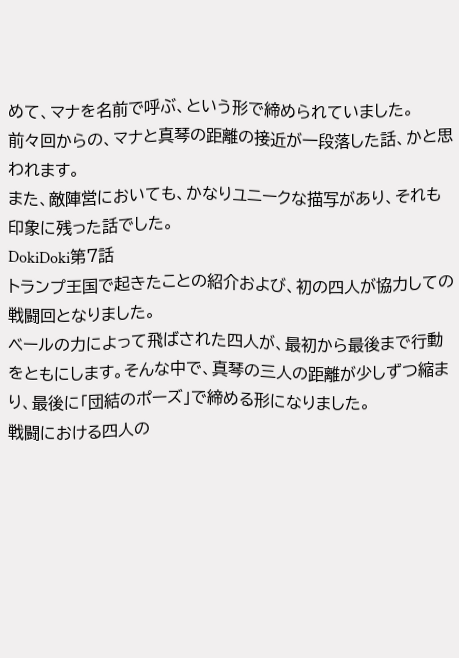めて、マナを名前で呼ぶ、という形で締められていました。
前々回からの、マナと真琴の距離の接近が一段落した話、かと思われます。
また、敵陣営においても、かなりユニークな描写があり、それも印象に残った話でした。
DokiDoki第7話
トランプ王国で起きたことの紹介および、初の四人が協力しての戦闘回となりました。
ベールの力によって飛ばされた四人が、最初から最後まで行動をともにします。そんな中で、真琴の三人の距離が少しずつ縮まり、最後に「団結のポーズ」で締める形になりました。
戦闘における四人の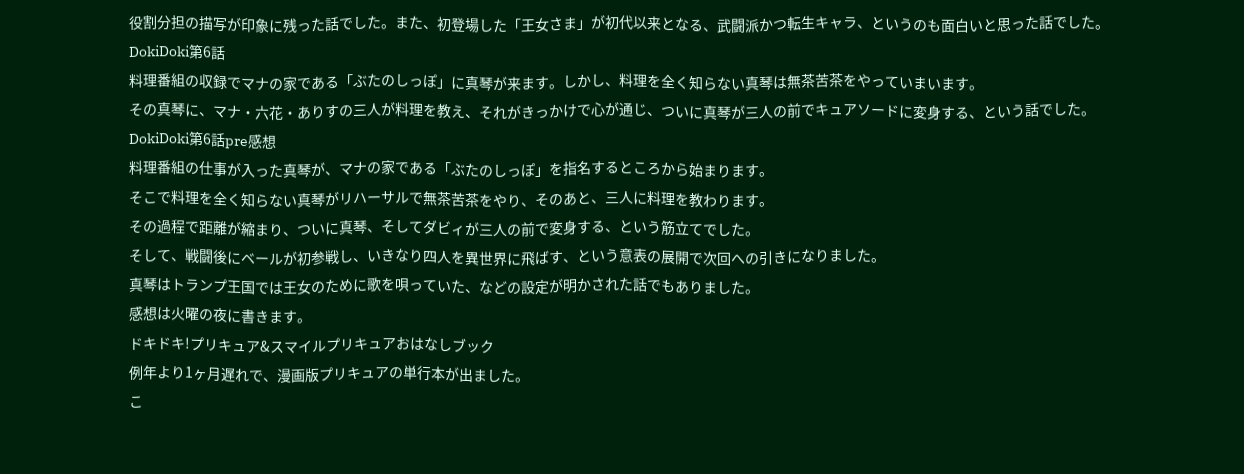役割分担の描写が印象に残った話でした。また、初登場した「王女さま」が初代以来となる、武闘派かつ転生キャラ、というのも面白いと思った話でした。
DokiDoki第6話
料理番組の収録でマナの家である「ぶたのしっぽ」に真琴が来ます。しかし、料理を全く知らない真琴は無茶苦茶をやっていまいます。
その真琴に、マナ・六花・ありすの三人が料理を教え、それがきっかけで心が通じ、ついに真琴が三人の前でキュアソードに変身する、という話でした。
DokiDoki第6話pre感想
料理番組の仕事が入った真琴が、マナの家である「ぶたのしっぽ」を指名するところから始まります。
そこで料理を全く知らない真琴がリハーサルで無茶苦茶をやり、そのあと、三人に料理を教わります。
その過程で距離が縮まり、ついに真琴、そしてダビィが三人の前で変身する、という筋立てでした。
そして、戦闘後にベールが初参戦し、いきなり四人を異世界に飛ばす、という意表の展開で次回への引きになりました。
真琴はトランプ王国では王女のために歌を唄っていた、などの設定が明かされた話でもありました。
感想は火曜の夜に書きます。
ドキドキ!プリキュア&スマイルプリキュアおはなしブック
例年より1ヶ月遅れで、漫画版プリキュアの単行本が出ました。
こ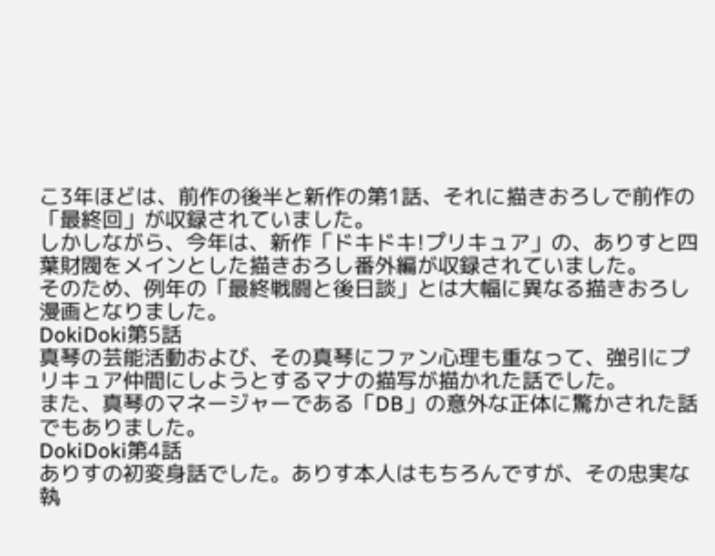こ3年ほどは、前作の後半と新作の第1話、それに描きおろしで前作の「最終回」が収録されていました。
しかしながら、今年は、新作「ドキドキ!プリキュア」の、ありすと四葉財閥をメインとした描きおろし番外編が収録されていました。
そのため、例年の「最終戦闘と後日談」とは大幅に異なる描きおろし漫画となりました。
DokiDoki第5話
真琴の芸能活動および、その真琴にファン心理も重なって、強引にプリキュア仲間にしようとするマナの描写が描かれた話でした。
また、真琴のマネージャーである「DB」の意外な正体に驚かされた話でもありました。
DokiDoki第4話
ありすの初変身話でした。ありす本人はもちろんですが、その忠実な執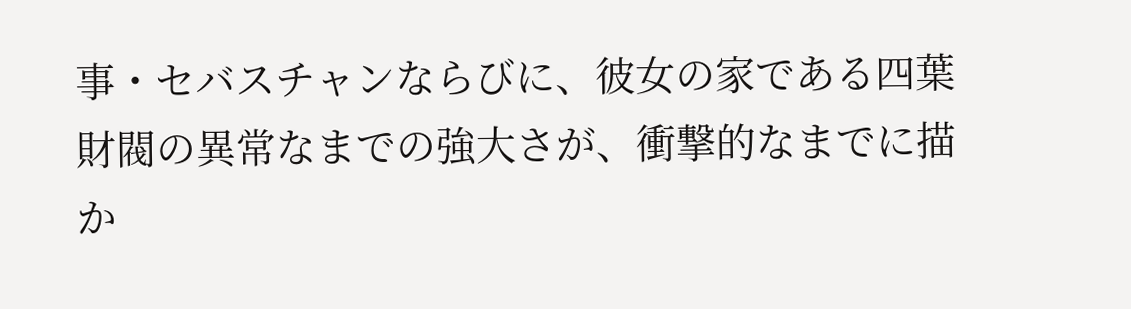事・セバスチャンならびに、彼女の家である四葉財閥の異常なまでの強大さが、衝撃的なまでに描か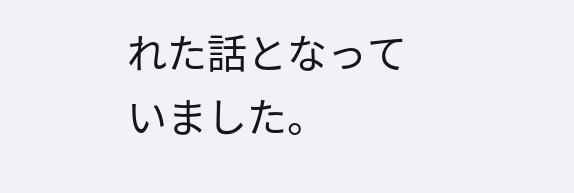れた話となっていました。